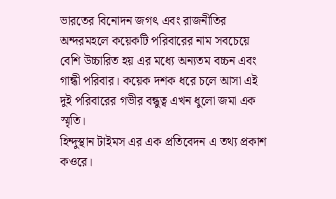ভারতের বিনোদন জগৎ এবং রাজনীতির অন্দরমহলে কয়েকটি পরিবারের নাম সবচেয়ে বেশি উচ্চারিত হয় এর মধ্যে অন্যতম বচ্চন এবং গান্ধী পরিবার। কয়েক দশক ধরে চলে আসা এই দুই পরিবারের গভীর বন্ধুত্ব এখন ধুলো জমা এক স্মৃতি।
হিন্দুস্থান টাইমস এর এক প্রতিবেদন এ তথ্য প্রকাশ কওরে।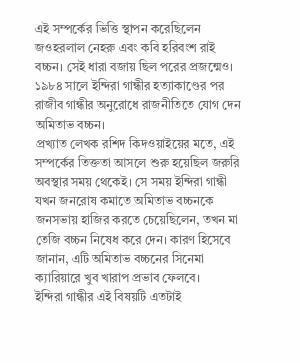এই সম্পর্কের ভিত্তি স্থাপন করেছিলেন জওহরলাল নেহরু এবং কবি হরিবংশ রাই বচ্চন। সেই ধারা বজায় ছিল পরের প্রজন্মেও।
১৯৮৪ সালে ইন্দিরা গান্ধীর হত্যাকাণ্ডের পর রাজীব গান্ধীর অনুরোধে রাজনীতিতে যোগ দেন অমিতাভ বচ্চন।
প্রখ্যাত লেখক রশিদ কিদওয়াইয়ের মতে, এই সম্পর্কের তিক্ততা আসলে শুরু হয়েছিল জরুরি অবস্থার সময় থেকেই। সে সময় ইন্দিরা গান্ধী যখন জনরোষ কমাতে অমিতাভ বচ্চনকে জনসভায় হাজির করতে চেয়েছিলেন, তখন মা তেজি বচ্চন নিষেধ করে দেন। কারণ হিসেবে জানান, এটি অমিতাভ বচ্চনের সিনেমা ক্যারিয়ারে খুব খারাপ প্রভাব ফেলবে।
ইন্দিরা গান্ধীর এই বিষয়টি এতটাই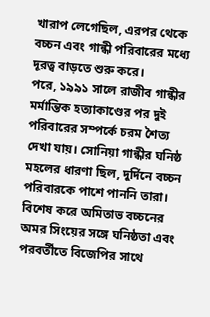খারাপ লেগেছিল, এরপর থেকে বচ্চন এবং গান্ধী পরিবারের মধ্যে দূরত্ব বাড়তে শুরু করে।
পরে, ১৯৯১ সালে রাজীব গান্ধীর মর্মান্তিক হত্যাকাণ্ডের পর দুই পরিবারের সম্পর্কে চরম শৈত্য দেখা যায়। সোনিয়া গান্ধীর ঘনিষ্ঠ মহলের ধারণা ছিল, দুর্দিনে বচ্চন পরিবারকে পাশে পাননি তারা। বিশেষ করে অমিতাভ বচ্চনের অমর সিংয়ের সঙ্গে ঘনিষ্ঠতা এবং পরবর্তীতে বিজেপির সাথে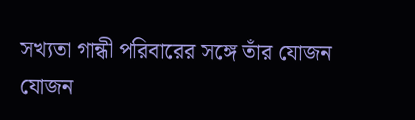সখ্যতা গান্ধী পরিবারের সঙ্গে তাঁর যোজন যোজন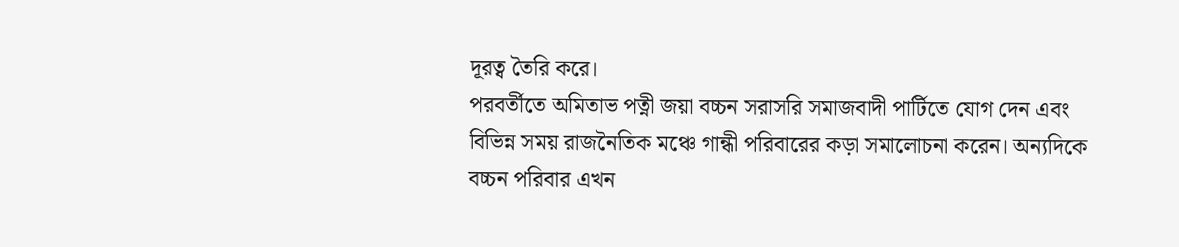দূরত্ব তৈরি করে।
পরবর্তীতে অমিতাভ পত্নী জয়া বচ্চন সরাসরি সমাজবাদী পার্টিতে যোগ দেন এবং বিভিন্ন সময় রাজনৈতিক মঞ্চে গান্ধী পরিবারের কড়া সমালোচনা করেন। অন্যদিকে বচ্চন পরিবার এখন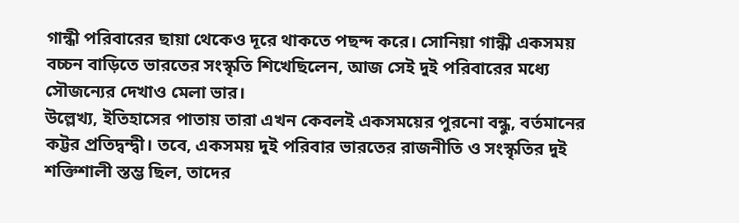গান্ধী পরিবারের ছায়া থেকেও দূরে থাকতে পছন্দ করে। সোনিয়া গান্ধী একসময় বচ্চন বাড়িতে ভারতের সংস্কৃতি শিখেছিলেন, আজ সেই দুই পরিবারের মধ্যে সৌজন্যের দেখাও মেলা ভার।
উল্লেখ্য, ইতিহাসের পাতায় তারা এখন কেবলই একসময়ের পুরনো বন্ধু, বর্তমানের কট্টর প্রতিদ্বন্দ্বী। তবে, একসময় দুই পরিবার ভারতের রাজনীতি ও সংস্কৃতির দুই শক্তিশালী স্তম্ভ ছিল, তাদের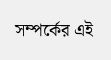সম্পর্কের এই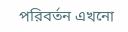পরিবর্তন এখনো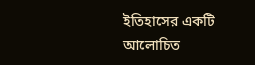ইতিহাসের একটি আলোচিত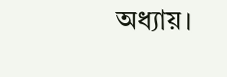অধ্যায়।